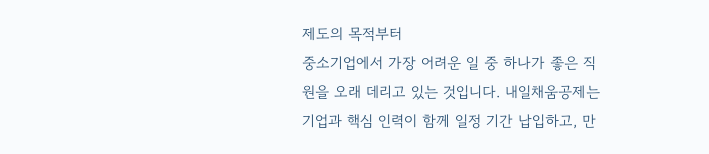제도의 목적부터
중소기업에서 가장 어려운 일 중 하나가 좋은 직원을 오래 데리고 있는 것입니다. 내일채움공제는 기업과 핵심 인력이 함께 일정 기간 납입하고, 만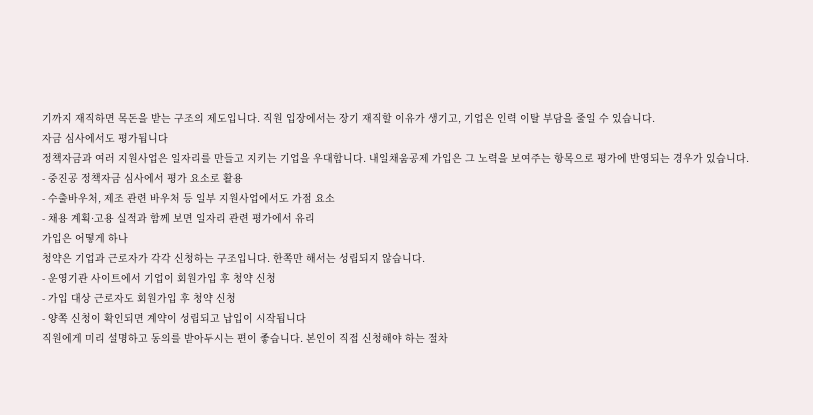기까지 재직하면 목돈을 받는 구조의 제도입니다. 직원 입장에서는 장기 재직할 이유가 생기고, 기업은 인력 이탈 부담을 줄일 수 있습니다.
자금 심사에서도 평가됩니다
정책자금과 여러 지원사업은 일자리를 만들고 지키는 기업을 우대합니다. 내일채움공제 가입은 그 노력을 보여주는 항목으로 평가에 반영되는 경우가 있습니다.
- 중진공 정책자금 심사에서 평가 요소로 활용
- 수출바우처, 제조 관련 바우처 등 일부 지원사업에서도 가점 요소
- 채용 계획·고용 실적과 함께 보면 일자리 관련 평가에서 유리
가입은 어떻게 하나
청약은 기업과 근로자가 각각 신청하는 구조입니다. 한쪽만 해서는 성립되지 않습니다.
- 운영기관 사이트에서 기업이 회원가입 후 청약 신청
- 가입 대상 근로자도 회원가입 후 청약 신청
- 양쪽 신청이 확인되면 계약이 성립되고 납입이 시작됩니다
직원에게 미리 설명하고 동의를 받아두시는 편이 좋습니다. 본인이 직접 신청해야 하는 절차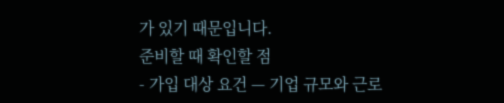가 있기 때문입니다.
준비할 때 확인할 점
- 가입 대상 요건 — 기업 규모와 근로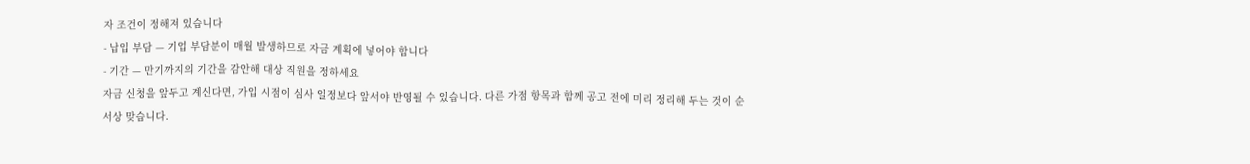자 조건이 정해져 있습니다
- 납입 부담 — 기업 부담분이 매월 발생하므로 자금 계획에 넣어야 합니다
- 기간 — 만기까지의 기간을 감안해 대상 직원을 정하세요
자금 신청을 앞두고 계신다면, 가입 시점이 심사 일정보다 앞서야 반영될 수 있습니다. 다른 가점 항목과 함께 공고 전에 미리 정리해 두는 것이 순서상 맞습니다.